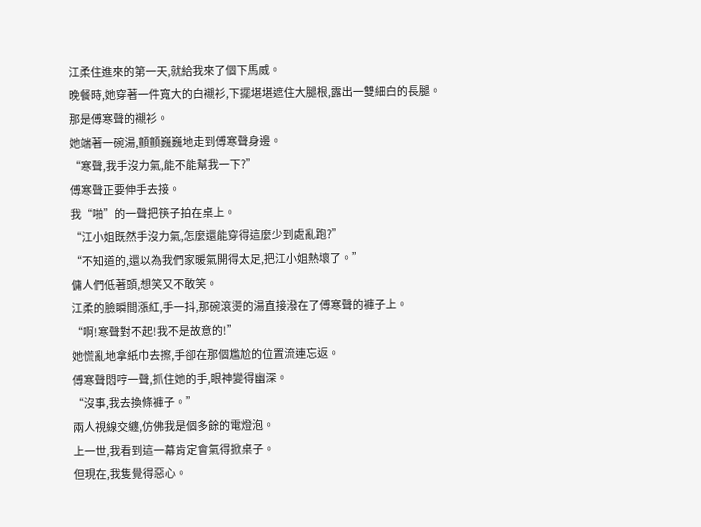江柔住進來的第一天,就給我來了個下馬威。
晚餐時,她穿著一件寬大的白襯衫,下擺堪堪遮住大腿根,露出一雙細白的長腿。
那是傅寒聲的襯衫。
她端著一碗湯,顫顫巍巍地走到傅寒聲身邊。
“寒聲,我手沒力氣,能不能幫我一下?”
傅寒聲正要伸手去接。
我“啪”的一聲把筷子拍在桌上。
“江小姐既然手沒力氣,怎麼還能穿得這麼少到處亂跑?”
“不知道的,還以為我們家暖氣開得太足,把江小姐熱壞了。”
傭人們低著頭,想笑又不敢笑。
江柔的臉瞬間漲紅,手一抖,那碗滾燙的湯直接潑在了傅寒聲的褲子上。
“啊!寒聲對不起!我不是故意的!”
她慌亂地拿紙巾去擦,手卻在那個尷尬的位置流連忘返。
傅寒聲悶哼一聲,抓住她的手,眼神變得幽深。
“沒事,我去換條褲子。”
兩人視線交纏,仿佛我是個多餘的電燈泡。
上一世,我看到這一幕肯定會氣得掀桌子。
但現在,我隻覺得惡心。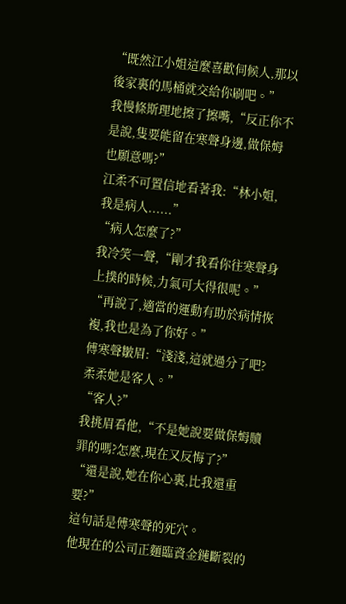“既然江小姐這麼喜歡伺候人,那以後家裏的馬桶就交給你刷吧。”
我慢條斯理地擦了擦嘴,“反正你不是說,隻要能留在寒聲身邊,做保姆也願意嗎?”
江柔不可置信地看著我:“林小姐,我是病人......”
“病人怎麼了?”
我冷笑一聲,“剛才我看你往寒聲身上撲的時候,力氣可大得很呢。”
“再說了,適當的運動有助於病情恢複,我也是為了你好。”
傅寒聲皺眉:“淺淺,這就過分了吧?柔柔她是客人。”
“客人?”
我挑眉看他,“不是她說要做保姆贖罪的嗎?怎麼,現在又反悔了?”
“還是說,她在你心裏,比我還重要?”
這句話是傅寒聲的死穴。
他現在的公司正麵臨資金鏈斷裂的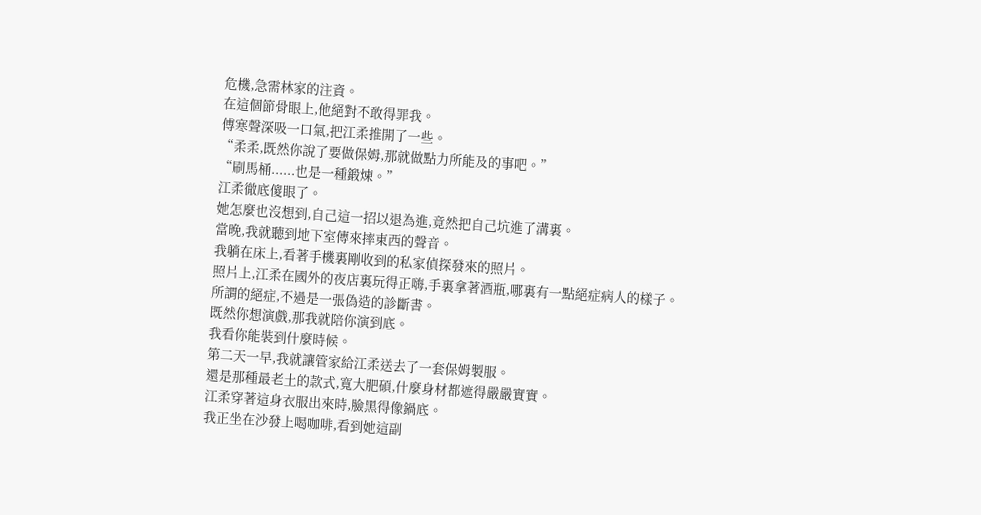危機,急需林家的注資。
在這個節骨眼上,他絕對不敢得罪我。
傅寒聲深吸一口氣,把江柔推開了一些。
“柔柔,既然你說了要做保姆,那就做點力所能及的事吧。”
“刷馬桶......也是一種鍛煉。”
江柔徹底傻眼了。
她怎麼也沒想到,自己這一招以退為進,竟然把自己坑進了溝裏。
當晚,我就聽到地下室傳來摔東西的聲音。
我躺在床上,看著手機裏剛收到的私家偵探發來的照片。
照片上,江柔在國外的夜店裏玩得正嗨,手裏拿著酒瓶,哪裏有一點絕症病人的樣子。
所謂的絕症,不過是一張偽造的診斷書。
既然你想演戲,那我就陪你演到底。
我看你能裝到什麼時候。
第二天一早,我就讓管家給江柔送去了一套保姆製服。
還是那種最老土的款式,寬大肥碩,什麼身材都遮得嚴嚴實實。
江柔穿著這身衣服出來時,臉黑得像鍋底。
我正坐在沙發上喝咖啡,看到她這副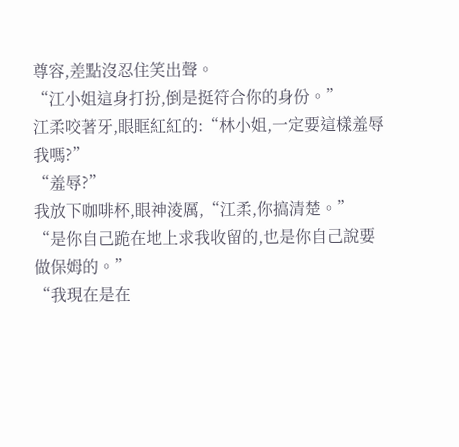尊容,差點沒忍住笑出聲。
“江小姐這身打扮,倒是挺符合你的身份。”
江柔咬著牙,眼眶紅紅的:“林小姐,一定要這樣羞辱我嗎?”
“羞辱?”
我放下咖啡杯,眼神淩厲,“江柔,你搞清楚。”
“是你自己跪在地上求我收留的,也是你自己說要做保姆的。”
“我現在是在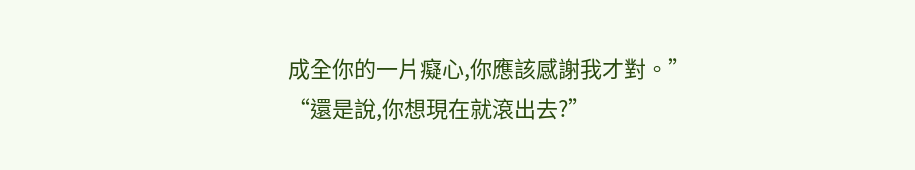成全你的一片癡心,你應該感謝我才對。”
“還是說,你想現在就滾出去?”